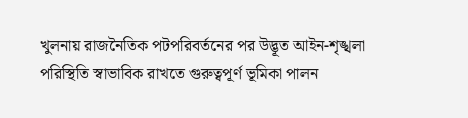খুলনায় রাজনৈতিক পটপরিবর্তনের পর উদ্ভূত আইন-শৃঙ্খলা পরিস্থিতি স্বাভাবিক রাখতে গুরুত্বপূর্ণ ভূমিকা পালন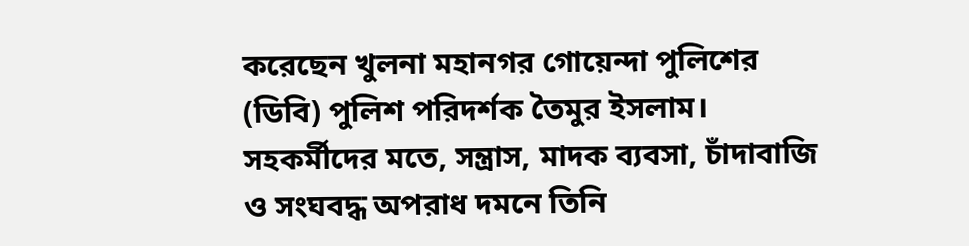করেছেন খুলনা মহানগর গোয়েন্দা পুলিশের (ডিবি) পুলিশ পরিদর্শক তৈমুর ইসলাম। সহকর্মীদের মতে, সন্ত্রাস, মাদক ব্যবসা, চাঁদাবাজি ও সংঘবদ্ধ অপরাধ দমনে তিনি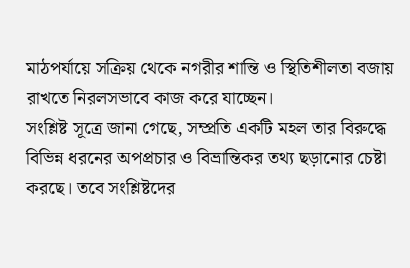মাঠপর্যায়ে সক্রিয় থেকে নগরীর শান্তি ও স্থিতিশীলতা বজায় রাখতে নিরলসভাবে কাজ করে যাচ্ছেন।
সংশ্লিষ্ট সূত্রে জানা গেছে, সম্প্রতি একটি মহল তার বিরুদ্ধে বিভিন্ন ধরনের অপপ্রচার ও বিভ্রান্তিকর তথ্য ছড়ানোর চেষ্টা করছে। তবে সংশ্লিষ্টদের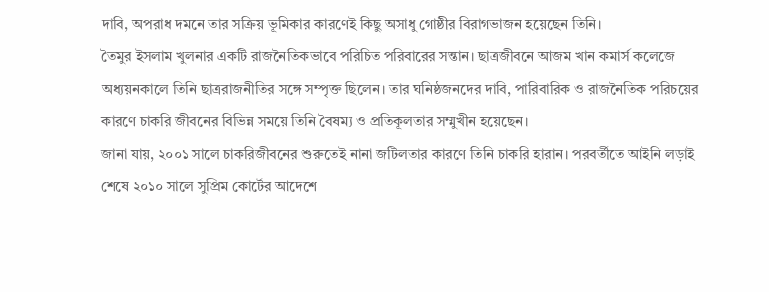দাবি, অপরাধ দমনে তার সক্রিয় ভূমিকার কারণেই কিছু অসাধু গোষ্ঠীর বিরাগভাজন হয়েছেন তিনি।
তৈমুর ইসলাম খুলনার একটি রাজনৈতিকভাবে পরিচিত পরিবারের সন্তান। ছাত্রজীবনে আজম খান কমার্স কলেজে অধ্যয়নকালে তিনি ছাত্ররাজনীতির সঙ্গে সম্পৃক্ত ছিলেন। তার ঘনিষ্ঠজনদের দাবি, পারিবারিক ও রাজনৈতিক পরিচয়ের কারণে চাকরি জীবনের বিভিন্ন সময়ে তিনি বৈষম্য ও প্রতিকূলতার সম্মুখীন হয়েছেন।
জানা যায়, ২০০১ সালে চাকরিজীবনের শুরুতেই নানা জটিলতার কারণে তিনি চাকরি হারান। পরবর্তীতে আইনি লড়াই শেষে ২০১০ সালে সুপ্রিম কোর্টের আদেশে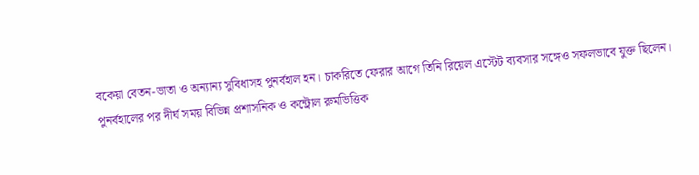বকেয়া বেতন-ভাতা ও অন্যান্য সুবিধাসহ পুনর্বহাল হন। চাকরিতে ফেরার আগে তিনি রিয়েল এস্টেট ব্যবসার সঙ্গেও সফলভাবে যুক্ত ছিলেন।
পুনর্বহালের পর দীর্ঘ সময় বিভিন্ন প্রশাসনিক ও কন্ট্রোল রুমভিত্তিক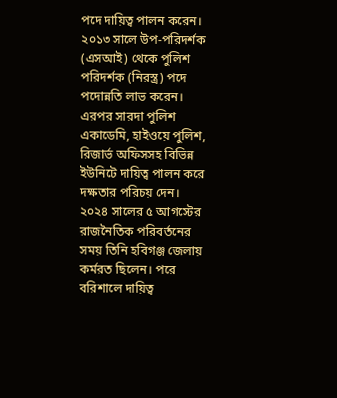পদে দায়িত্ব পালন করেন। ২০১৩ সালে উপ-পরিদর্শক (এসআই) থেকে পুলিশ পরিদর্শক (নিরস্ত্র) পদে পদোন্নতি লাভ করেন। এরপর সারদা পুলিশ একাডেমি, হাইওয়ে পুলিশ, রিজার্ভ অফিসসহ বিভিন্ন ইউনিটে দায়িত্ব পালন করে দক্ষতার পরিচয় দেন।
২০২৪ সালের ৫ আগস্টের রাজনৈতিক পরিবর্তনের সময় তিনি হবিগঞ্জ জেলায় কর্মরত ছিলেন। পরে বরিশালে দায়িত্ব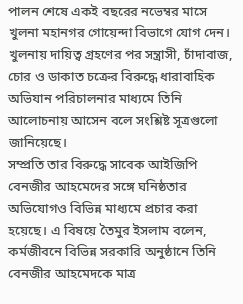পালন শেষে একই বছরের নভেম্বর মাসে খুলনা মহানগর গোয়েন্দা বিভাগে যোগ দেন। খুলনায় দায়িত্ব গ্রহণের পর সন্ত্রাসী, চাঁদাবাজ, চোর ও ডাকাত চক্রের বিরুদ্ধে ধারাবাহিক অভিযান পরিচালনার মাধ্যমে তিনি আলোচনায় আসেন বলে সংশ্লিষ্ট সূত্রগুলো জানিয়েছে।
সম্প্রতি তার বিরুদ্ধে সাবেক আইজিপি বেনজীর আহমেদের সঙ্গে ঘনিষ্ঠতার অভিযোগও বিভিন্ন মাধ্যমে প্রচার করা হয়েছে। এ বিষয়ে তৈমুর ইসলাম বলেন, কর্মজীবনে বিভিন্ন সরকারি অনুষ্ঠানে তিনি বেনজীর আহমেদকে মাত্র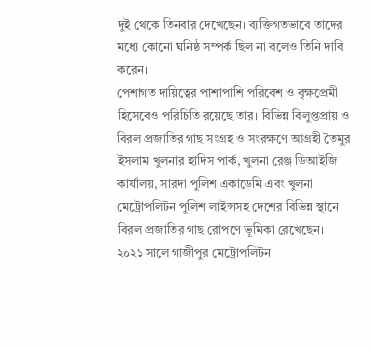দুই থেকে তিনবার দেখেছেন। ব্যক্তিগতভাবে তাদের মধ্যে কোনো ঘনিষ্ঠ সম্পর্ক ছিল না বলেও তিনি দাবি করেন।
পেশাগত দায়িত্বের পাশাপাশি পরিবেশ ও বৃক্ষপ্রেমী হিসেবেও পরিচিতি রয়েছে তার। বিভিন্ন বিলুপ্তপ্রায় ও বিরল প্রজাতির গাছ সংগ্রহ ও সংরক্ষণে আগ্রহী তৈমুর ইসলাম খুলনার হাদিস পার্ক, খুলনা রেঞ্জ ডিআইজি কার্যালয়, সারদা পুলিশ একাডেমি এবং খুলনা মেট্রোপলিটন পুলিশ লাইন্সসহ দেশের বিভিন্ন স্থানে বিরল প্রজাতির গাছ রোপণে ভূমিকা রেখেছেন।
২০২১ সালে গাজীপুর মেট্রোপলিটন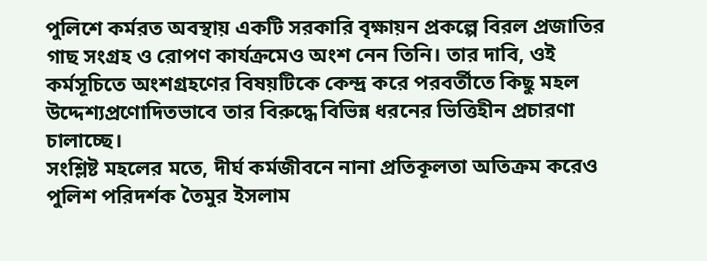পুলিশে কর্মরত অবস্থায় একটি সরকারি বৃক্ষায়ন প্রকল্পে বিরল প্রজাতির গাছ সংগ্রহ ও রোপণ কার্যক্রমেও অংশ নেন তিনি। তার দাবি, ওই কর্মসূচিতে অংশগ্রহণের বিষয়টিকে কেন্দ্র করে পরবর্তীতে কিছু মহল উদ্দেশ্যপ্রণোদিতভাবে তার বিরুদ্ধে বিভিন্ন ধরনের ভিত্তিহীন প্রচারণা চালাচ্ছে।
সংশ্লিষ্ট মহলের মতে, দীর্ঘ কর্মজীবনে নানা প্রতিকূলতা অতিক্রম করেও পুলিশ পরিদর্শক তৈমুর ইসলাম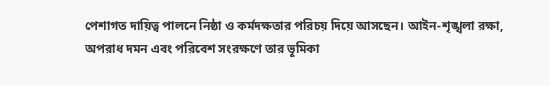পেশাগত দায়িত্ব পালনে নিষ্ঠা ও কর্মদক্ষতার পরিচয় দিয়ে আসছেন। আইন-শৃঙ্খলা রক্ষা, অপরাধ দমন এবং পরিবেশ সংরক্ষণে তার ভূমিকা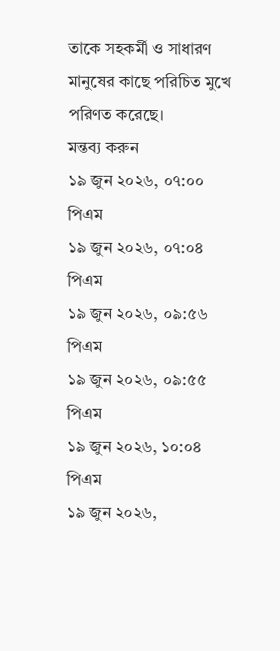তাকে সহকর্মী ও সাধারণ মানুষের কাছে পরিচিত মুখে পরিণত করেছে।
মন্তব্য করুন
১৯ জুন ২০২৬, ০৭:০০ পিএম
১৯ জুন ২০২৬, ০৭:০৪ পিএম
১৯ জুন ২০২৬, ০৯:৫৬ পিএম
১৯ জুন ২০২৬, ০৯:৫৫ পিএম
১৯ জুন ২০২৬, ১০:০৪ পিএম
১৯ জুন ২০২৬,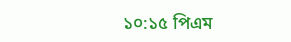১০:১৫ পিএম